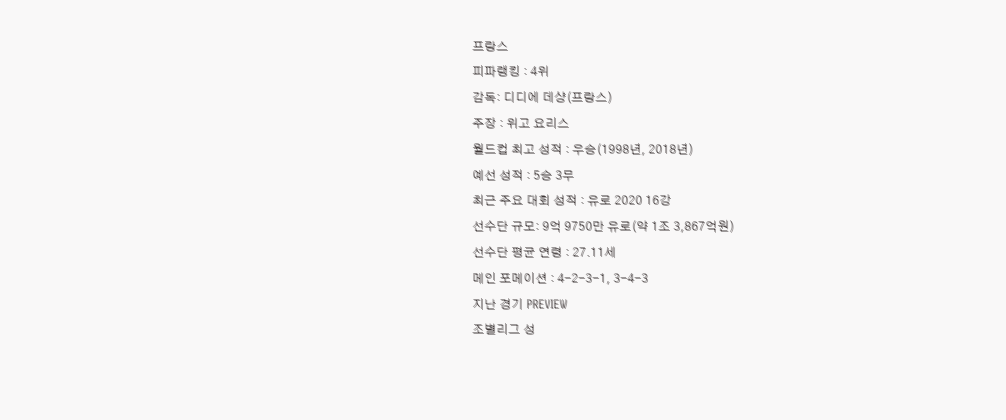프랑스
피파랭킹 : 4위
감독: 디디에 데샹(프랑스)
주장 : 위고 요리스
월드컵 최고 성적 : 우승(1998년, 2018년)
예선 성적 : 5승 3무
최근 주요 대회 성적 : 유로 2020 16강
선수단 규모: 9억 9750만 유로(약 1조 3,867억원)
선수단 평균 연령 : 27.11세
메인 포메이션 : 4-2-3-1, 3-4-3
지난 경기 PREVIEW
조별리그 성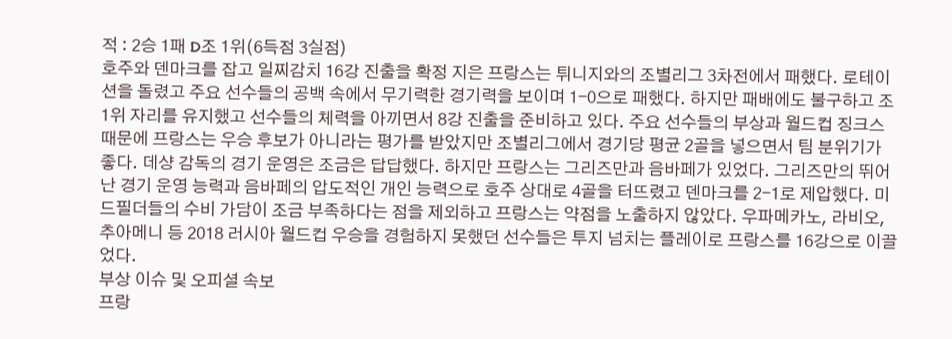적 : 2승 1패 D조 1위(6득점 3실점)
호주와 덴마크를 잡고 일찌감치 16강 진출을 확정 지은 프랑스는 튀니지와의 조별리그 3차전에서 패했다. 로테이션을 돌렸고 주요 선수들의 공백 속에서 무기력한 경기력을 보이며 1-0으로 패했다. 하지만 패배에도 불구하고 조 1위 자리를 유지했고 선수들의 체력을 아끼면서 8강 진출을 준비하고 있다. 주요 선수들의 부상과 월드컵 징크스 때문에 프랑스는 우승 후보가 아니라는 평가를 받았지만 조별리그에서 경기당 평균 2골을 넣으면서 팀 분위기가 좋다. 데샹 감독의 경기 운영은 조금은 답답했다. 하지만 프랑스는 그리즈만과 음바페가 있었다. 그리즈만의 뛰어난 경기 운영 능력과 음바페의 압도적인 개인 능력으로 호주 상대로 4골을 터뜨렸고 덴마크를 2-1로 제압했다. 미드필더들의 수비 가담이 조금 부족하다는 점을 제외하고 프랑스는 약점을 노출하지 않았다. 우파메카노, 라비오, 추아메니 등 2018 러시아 월드컵 우승을 경험하지 못했던 선수들은 투지 넘치는 플레이로 프랑스를 16강으로 이끌었다.
부상 이슈 및 오피셜 속보
프랑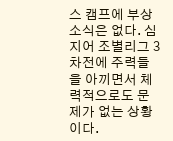스 캠프에 부상 소식은 없다. 심지어 조별리그 3차전에 주력들을 아끼면서 체력적으로도 문제가 없는 상황이다.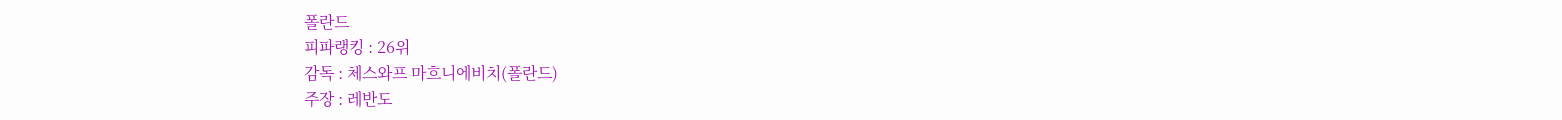폴란드
피파랭킹 : 26위
감독 : 체스와프 마흐니에비치(폴란드)
주장 : 레반도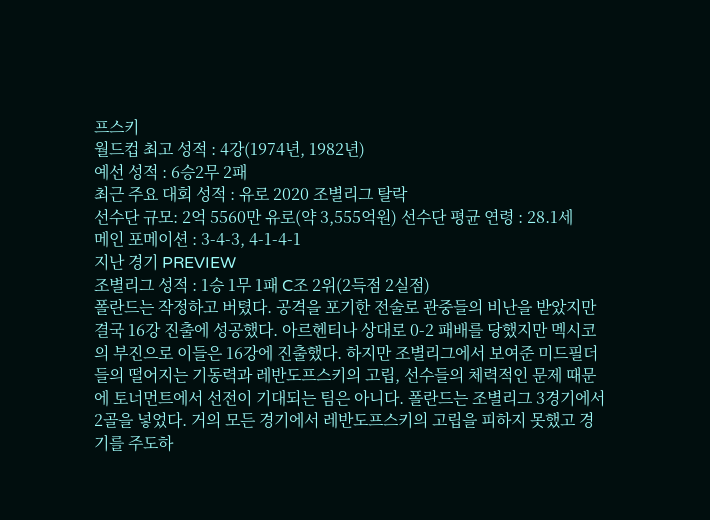프스키
월드컵 최고 성적 : 4강(1974년, 1982년)
예선 성적 : 6승2무 2패
최근 주요 대회 성적 : 유로 2020 조별리그 탈락
선수단 규모: 2억 5560만 유로(약 3,555억원) 선수단 평균 연령 : 28.1세
메인 포메이션 : 3-4-3, 4-1-4-1
지난 경기 PREVIEW
조별리그 성적 : 1승 1무 1패 C조 2위(2득점 2실점)
폴란드는 작정하고 버텼다. 공격을 포기한 전술로 관중들의 비난을 받았지만 결국 16강 진출에 성공했다. 아르헨티나 상대로 0-2 패배를 당했지만 멕시코의 부진으로 이들은 16강에 진출했다. 하지만 조별리그에서 보여준 미드필더들의 떨어지는 기동력과 레반도프스키의 고립, 선수들의 체력적인 문제 때문에 토너먼트에서 선전이 기대되는 팀은 아니다. 폴란드는 조별리그 3경기에서 2골을 넣었다. 거의 모든 경기에서 레반도프스키의 고립을 피하지 못했고 경기를 주도하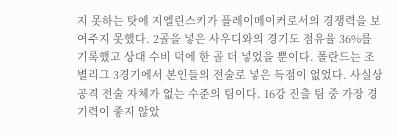지 못하는 탓에 지엘린스키가 플레이메이커로서의 경쟁력을 보여주지 못했다. 2골을 넣은 사우디와의 경기도 점유율 36%를 기록했고 상대 수비 덕에 한 골 더 넣었을 뿐이다. 폴란드는 조별리그 3경기에서 본인들의 전술로 넣은 득점이 없었다. 사실상 공격 전술 자체가 없는 수준의 팀이다. 16강 진출 팀 중 가장 경기력이 좋지 않았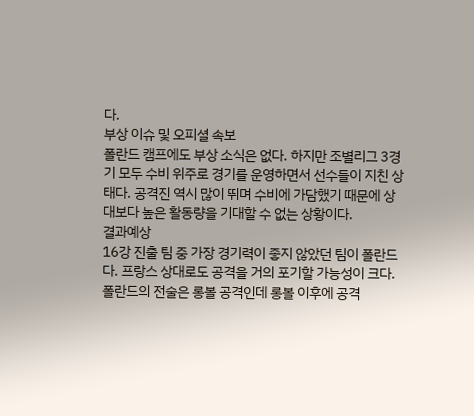다.
부상 이슈 및 오피셜 속보
폴란드 캠프에도 부상 소식은 없다. 하지만 조별리그 3경기 모두 수비 위주로 경기를 운영하면서 선수들이 지친 상태다. 공격진 역시 많이 뛰며 수비에 가담했기 때문에 상대보다 높은 활동량을 기대할 수 없는 상황이다.
결과예상
16강 진출 팀 중 가장 경기력이 좋지 않았던 팀이 폴란드다. 프랑스 상대로도 공격을 거의 포기할 가능성이 크다. 폴란드의 전술은 롱볼 공격인데 롱볼 이후에 공격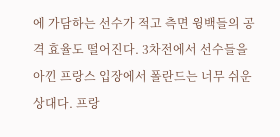에 가담하는 선수가 적고 측면 윙백들의 공격 효율도 떨어진다. 3차전에서 선수들을 아낀 프랑스 입장에서 폴란드는 너무 쉬운 상대다. 프랑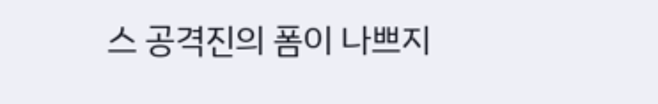스 공격진의 폼이 나쁘지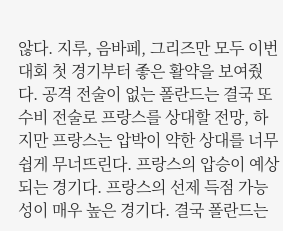않다. 지루, 음바페, 그리즈만 모두 이번 대회 첫 경기부터 좋은 활약을 보여줬다. 공격 전술이 없는 폴란드는 결국 또 수비 전술로 프랑스를 상대할 전망, 하지만 프랑스는 압박이 약한 상대를 너무 쉽게 무너뜨린다. 프랑스의 압승이 예상되는 경기다. 프랑스의 선제 득점 가능성이 매우 높은 경기다. 결국 폴란드는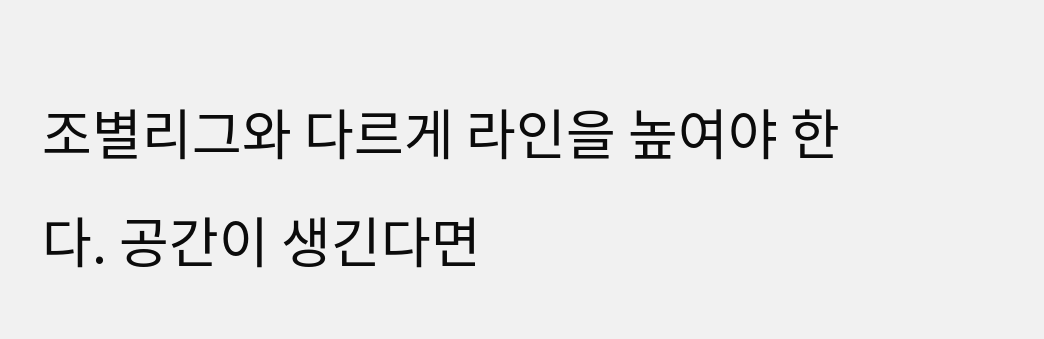조별리그와 다르게 라인을 높여야 한다. 공간이 생긴다면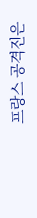프랑스 공격진은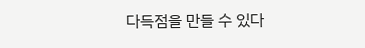다득점을 만들 수 있다